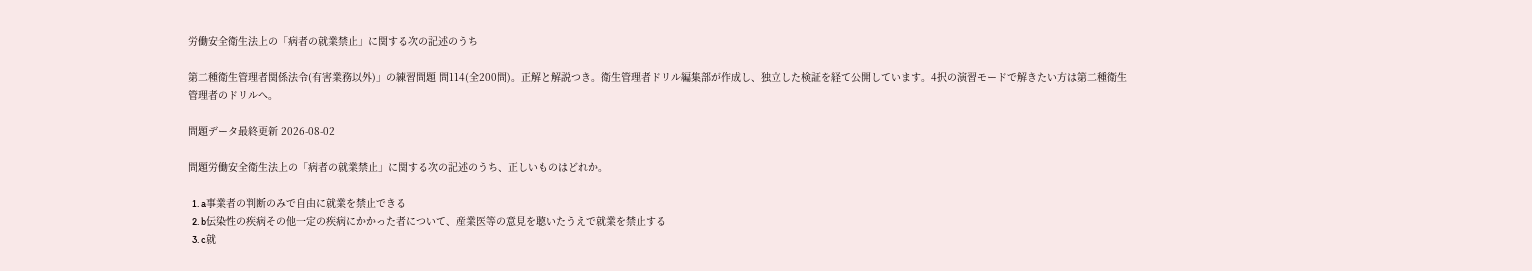労働安全衛生法上の「病者の就業禁止」に関する次の記述のうち

第二種衛生管理者関係法令(有害業務以外)」の練習問題 問114(全200問)。正解と解説つき。衛生管理者ドリル編集部が作成し、独立した検証を経て公開しています。4択の演習モードで解きたい方は第二種衛生管理者のドリルへ。

問題データ最終更新 2026-08-02

問題労働安全衛生法上の「病者の就業禁止」に関する次の記述のうち、正しいものはどれか。

  1. a事業者の判断のみで自由に就業を禁止できる
  2. b伝染性の疾病その他一定の疾病にかかった者について、産業医等の意見を聴いたうえで就業を禁止する
  3. c就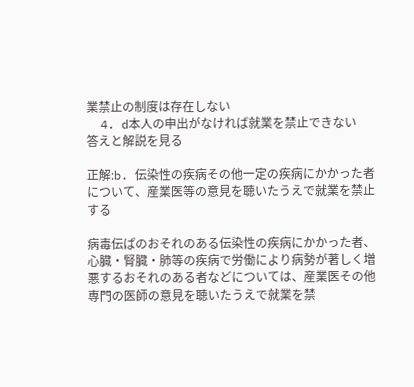業禁止の制度は存在しない
  4. d本人の申出がなければ就業を禁止できない
答えと解説を見る

正解:b. 伝染性の疾病その他一定の疾病にかかった者について、産業医等の意見を聴いたうえで就業を禁止する

病毒伝ぱのおそれのある伝染性の疾病にかかった者、心臓・腎臓・肺等の疾病で労働により病勢が著しく増悪するおそれのある者などについては、産業医その他専門の医師の意見を聴いたうえで就業を禁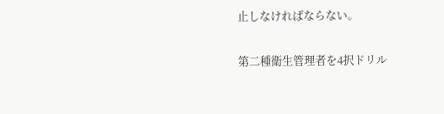止しなければならない。

第二種衛生管理者を4択ドリル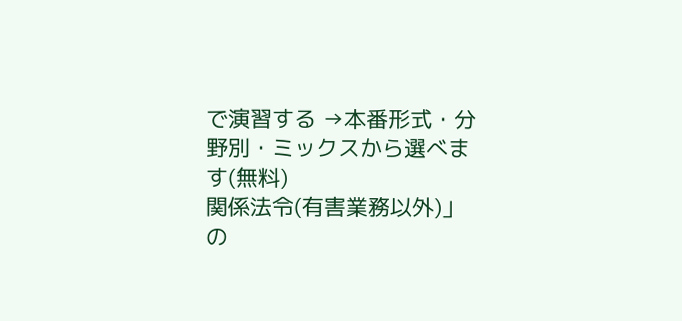で演習する →本番形式・分野別・ミックスから選べます(無料)
関係法令(有害業務以外)」の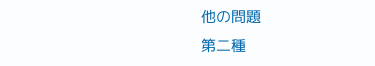他の問題
第二種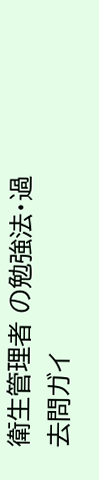衛生管理者 の勉強法・過去問ガイ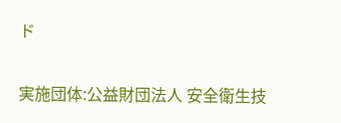ド

実施団体:公益財団法人 安全衛生技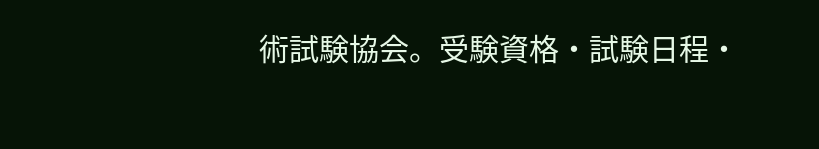術試験協会。受験資格・試験日程・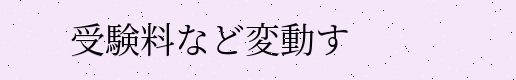受験料など変動す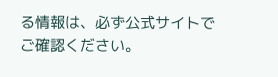る情報は、必ず公式サイトでご確認ください。